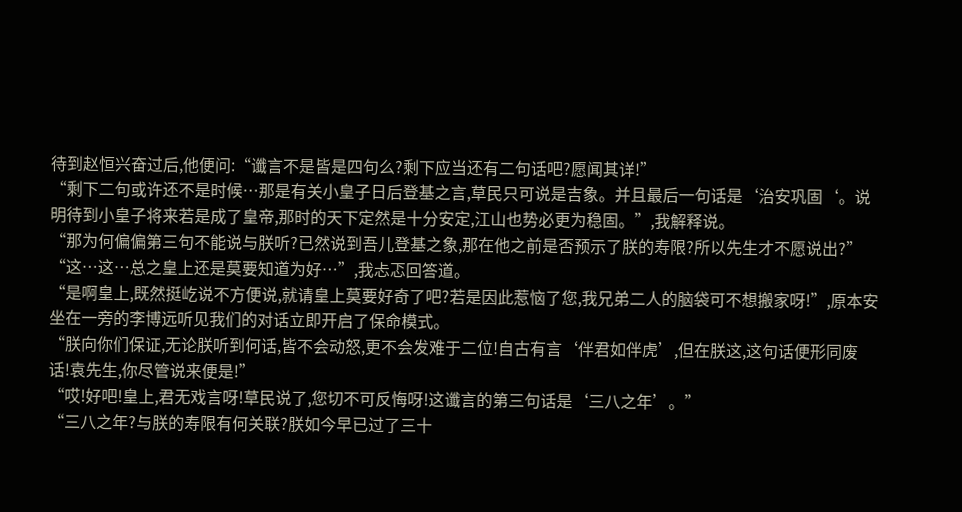待到赵恒兴奋过后,他便问:“谶言不是皆是四句么?剩下应当还有二句话吧?愿闻其详!”
“剩下二句或许还不是时候…那是有关小皇子日后登基之言,草民只可说是吉象。并且最后一句话是‘治安巩固‘。说明待到小皇子将来若是成了皇帝,那时的天下定然是十分安定,江山也势必更为稳固。”,我解释说。
“那为何偏偏第三句不能说与朕听?已然说到吾儿登基之象,那在他之前是否预示了朕的寿限?所以先生才不愿说出?”
“这…这…总之皇上还是莫要知道为好…”,我忐忑回答道。
“是啊皇上,既然挺屹说不方便说,就请皇上莫要好奇了吧?若是因此惹恼了您,我兄弟二人的脑袋可不想搬家呀!”,原本安坐在一旁的李博远听见我们的对话立即开启了保命模式。
“朕向你们保证,无论朕听到何话,皆不会动怒,更不会发难于二位!自古有言‘伴君如伴虎’,但在朕这,这句话便形同废话!袁先生,你尽管说来便是!”
“哎!好吧!皇上,君无戏言呀!草民说了,您切不可反悔呀!这谶言的第三句话是‘三八之年’。”
“三八之年?与朕的寿限有何关联?朕如今早已过了三十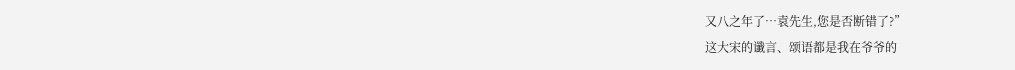又八之年了…袁先生,您是否断错了?”
这大宋的谶言、颂语都是我在爷爷的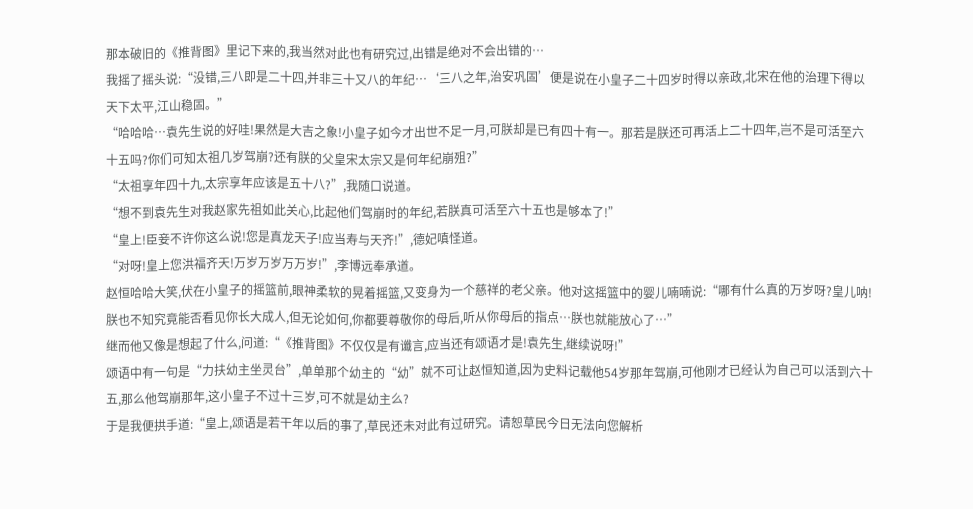那本破旧的《推背图》里记下来的,我当然对此也有研究过,出错是绝对不会出错的…
我摇了摇头说:“没错,三八即是二十四,并非三十又八的年纪…‘三八之年,治安巩固’便是说在小皇子二十四岁时得以亲政,北宋在他的治理下得以天下太平,江山稳固。”
“哈哈哈…袁先生说的好哇!果然是大吉之象!小皇子如今才出世不足一月,可朕却是已有四十有一。那若是朕还可再活上二十四年,岂不是可活至六十五吗?你们可知太祖几岁驾崩?还有朕的父皇宋太宗又是何年纪崩殂?”
“太祖享年四十九,太宗享年应该是五十八?”,我随口说道。
“想不到袁先生对我赵家先祖如此关心,比起他们驾崩时的年纪,若朕真可活至六十五也是够本了!”
“皇上!臣妾不许你这么说!您是真龙天子!应当寿与天齐!”,德妃嗔怪道。
“对呀!皇上您洪福齐天!万岁万岁万万岁!”,李博远奉承道。
赵恒哈哈大笑,伏在小皇子的摇篮前,眼神柔软的晃着摇篮,又变身为一个慈祥的老父亲。他对这摇篮中的婴儿喃喃说:“哪有什么真的万岁呀?皇儿呐!朕也不知究竟能否看见你长大成人,但无论如何,你都要尊敬你的母后,听从你母后的指点…朕也就能放心了…”
继而他又像是想起了什么,问道:“《推背图》不仅仅是有谶言,应当还有颂语才是!袁先生,继续说呀!”
颂语中有一句是“力扶幼主坐灵台”,单单那个幼主的“幼”就不可让赵恒知道,因为史料记载他54岁那年驾崩,可他刚才已经认为自己可以活到六十五,那么他驾崩那年,这小皇子不过十三岁,可不就是幼主么?
于是我便拱手道:“皇上,颂语是若干年以后的事了,草民还未对此有过研究。请恕草民今日无法向您解析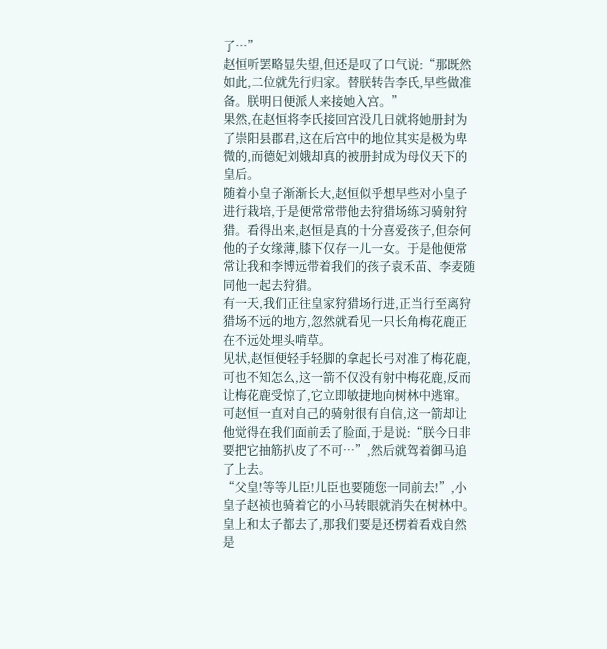了…”
赵恒听罢略显失望,但还是叹了口气说:“那既然如此,二位就先行归家。替朕转告李氏,早些做准备。朕明日便派人来接她入宫。”
果然,在赵恒将李氏接回宫没几日就将她册封为了崇阳县郡君,这在后宫中的地位其实是极为卑微的,而德妃刘娥却真的被册封成为母仪天下的皇后。
随着小皇子渐渐长大,赵恒似乎想早些对小皇子进行栽培,于是便常常带他去狩猎场练习骑射狩猎。看得出来,赵恒是真的十分喜爱孩子,但奈何他的子女缘薄,膝下仅存一儿一女。于是他便常常让我和李博远带着我们的孩子袁禾苗、李麦随同他一起去狩猎。
有一天,我们正往皇家狩猎场行进,正当行至离狩猎场不远的地方,忽然就看见一只长角梅花鹿正在不远处埋头啃草。
见状,赵恒便轻手轻脚的拿起长弓对准了梅花鹿,可也不知怎么,这一箭不仅没有射中梅花鹿,反而让梅花鹿受惊了,它立即敏捷地向树林中逃窜。
可赵恒一直对自己的骑射很有自信,这一箭却让他觉得在我们面前丢了脸面,于是说:“朕今日非要把它抽筋扒皮了不可…”,然后就驾着御马追了上去。
“父皇!等等儿臣!儿臣也要随您一同前去!”,小皇子赵祯也骑着它的小马转眼就消失在树林中。
皇上和太子都去了,那我们要是还楞着看戏自然是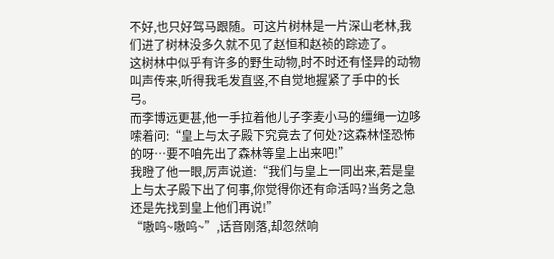不好,也只好驾马跟随。可这片树林是一片深山老林,我们进了树林没多久就不见了赵恒和赵祯的踪迹了。
这树林中似乎有许多的野生动物,时不时还有怪异的动物叫声传来,听得我毛发直竖,不自觉地握紧了手中的长弓。
而李博远更甚,他一手拉着他儿子李麦小马的缰绳一边哆嗦着问:“皇上与太子殿下究竟去了何处?这森林怪恐怖的呀…要不咱先出了森林等皇上出来吧!”
我瞪了他一眼,厉声说道:“我们与皇上一同出来,若是皇上与太子殿下出了何事,你觉得你还有命活吗?当务之急还是先找到皇上他们再说!”
“嗷呜~嗷呜~”,话音刚落,却忽然响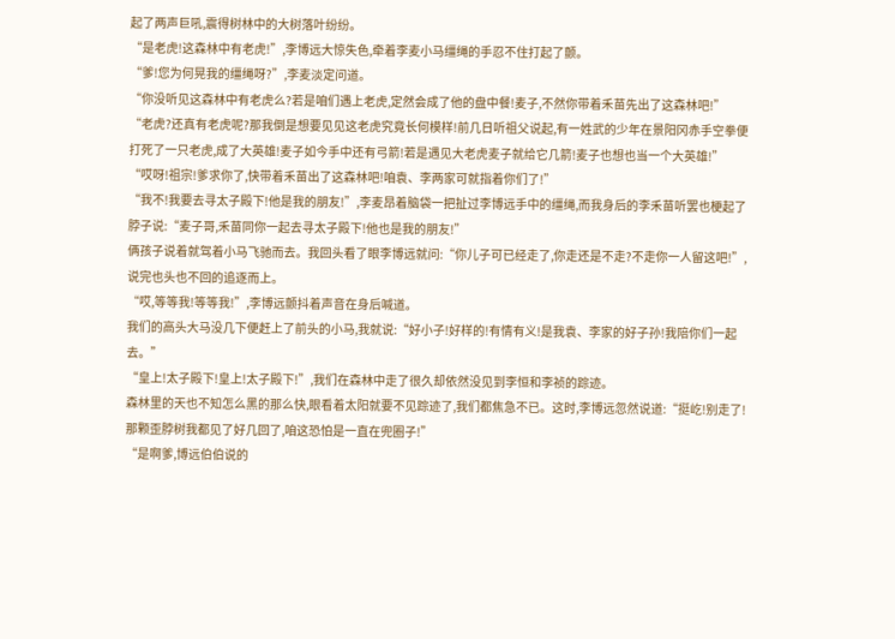起了两声巨吼,震得树林中的大树落叶纷纷。
“是老虎!这森林中有老虎!”,李博远大惊失色,牵着李麦小马缰绳的手忍不住打起了颤。
“爹!您为何晃我的缰绳呀?”,李麦淡定问道。
“你没听见这森林中有老虎么?若是咱们遇上老虎,定然会成了他的盘中餐!麦子,不然你带着禾苗先出了这森林吧!”
“老虎?还真有老虎呢?那我倒是想要见见这老虎究竟长何模样!前几日听祖父说起,有一姓武的少年在景阳冈赤手空拳便打死了一只老虎,成了大英雄!麦子如今手中还有弓箭!若是遇见大老虎麦子就给它几箭!麦子也想也当一个大英雄!”
“哎呀!祖宗!爹求你了,快带着禾苗出了这森林吧!咱袁、李两家可就指着你们了!”
“我不!我要去寻太子殿下!他是我的朋友!”,李麦昂着脑袋一把扯过李博远手中的缰绳,而我身后的李禾苗听罢也梗起了脖子说:“麦子哥,禾苗同你一起去寻太子殿下!他也是我的朋友!”
俩孩子说着就驾着小马飞驰而去。我回头看了眼李博远就问:“你儿子可已经走了,你走还是不走?不走你一人留这吧!”,说完也头也不回的追逐而上。
“哎,等等我!等等我!”,李博远颤抖着声音在身后喊道。
我们的高头大马没几下便赶上了前头的小马,我就说:“好小子!好样的!有情有义!是我袁、李家的好子孙!我陪你们一起去。”
“皇上!太子殿下!皇上!太子殿下!”,我们在森林中走了很久却依然没见到李恒和李祯的踪迹。
森林里的天也不知怎么黑的那么快,眼看着太阳就要不见踪迹了,我们都焦急不已。这时,李博远忽然说道:“挺屹!别走了!那颗歪脖树我都见了好几回了,咱这恐怕是一直在兜圈子!”
“是啊爹,博远伯伯说的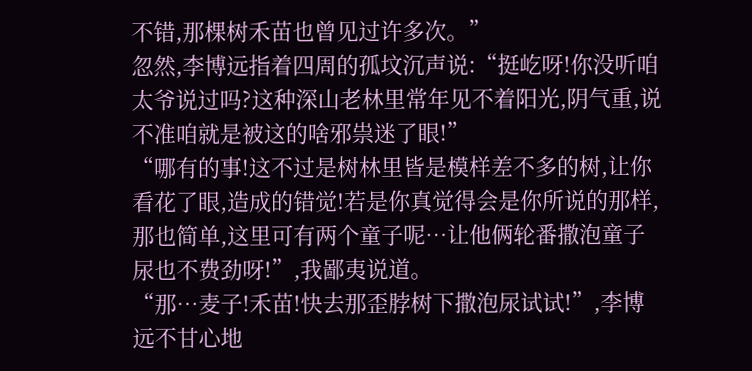不错,那棵树禾苗也曾见过许多次。”
忽然,李博远指着四周的孤坟沉声说:“挺屹呀!你没听咱太爷说过吗?这种深山老林里常年见不着阳光,阴气重,说不准咱就是被这的啥邪祟迷了眼!”
“哪有的事!这不过是树林里皆是模样差不多的树,让你看花了眼,造成的错觉!若是你真觉得会是你所说的那样,那也简单,这里可有两个童子呢…让他俩轮番撒泡童子尿也不费劲呀!”,我鄙夷说道。
“那…麦子!禾苗!快去那歪脖树下撒泡尿试试!”,李博远不甘心地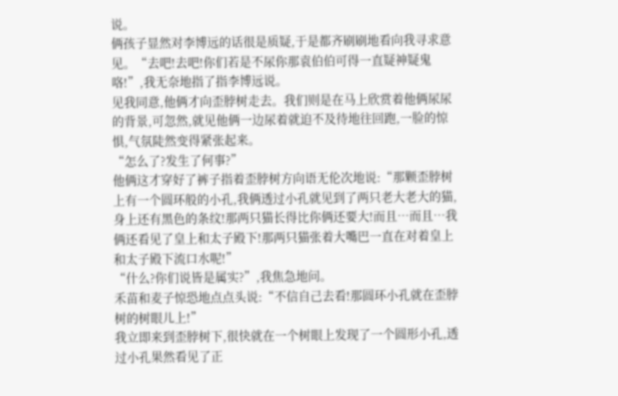说。
俩孩子显然对李博远的话很是质疑,于是都齐刷刷地看向我寻求意见。“去吧!去吧!你们若是不尿你那袁伯伯可得一直疑神疑鬼咯!”,我无奈地指了指李博远说。
见我同意,他俩才向歪脖树走去。我们则是在马上欣赏着他俩尿尿的背景,可忽然,就见他俩一边尿着就迫不及待地往回跑,一脸的惊惧,气氛陡然变得紧张起来。
“怎么了?发生了何事?”
他俩这才穿好了裤子指着歪脖树方向语无伦次地说:“那颗歪脖树上有一个圆环般的小孔,我俩透过小孔就见到了两只老大老大的猫,身上还有黑色的条纹!那两只猫长得比你俩还要大!而且…而且…我俩还看见了皇上和太子殿下!那两只猫张着大嘴巴一直在对着皇上和太子殿下流口水呢!”
“什么?你们说皆是属实?”,我焦急地问。
禾苗和麦子惊恐地点点头说:“不信自己去看!那圆环小孔就在歪脖树的树眼儿上!”
我立即来到歪脖树下,很快就在一个树眼上发现了一个圆形小孔,透过小孔果然看见了正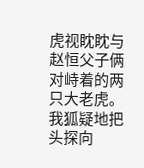虎视眈眈与赵恒父子俩对峙着的两只大老虎。我狐疑地把头探向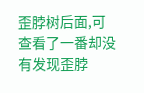歪脖树后面,可查看了一番却没有发现歪脖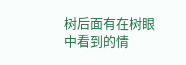树后面有在树眼中看到的情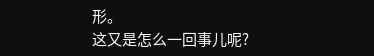形。
这又是怎么一回事儿呢?